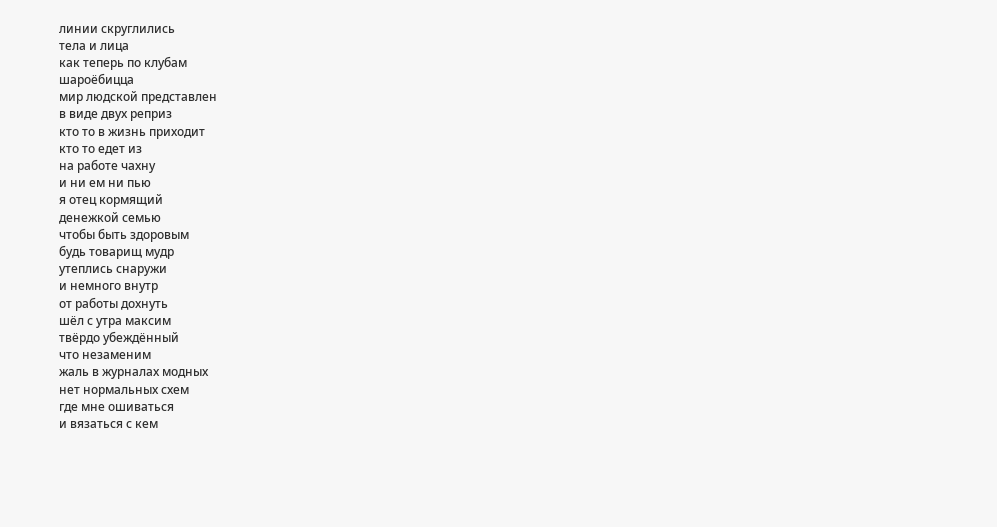линии скруглились
тела и лица
как теперь по клубам
шароёбицца
мир людской представлен
в виде двух реприз
кто то в жизнь приходит
кто то едет из
на работе чахну
и ни ем ни пью
я отец кормящий
денежкой семью
чтобы быть здоровым
будь товарищ мудр
утеплись снаружи
и немного внутр
от работы дохнуть
шёл с утра максим
твёрдо убеждённый
что незаменим
жаль в журналах модных
нет нормальных схем
где мне ошиваться
и вязаться с кем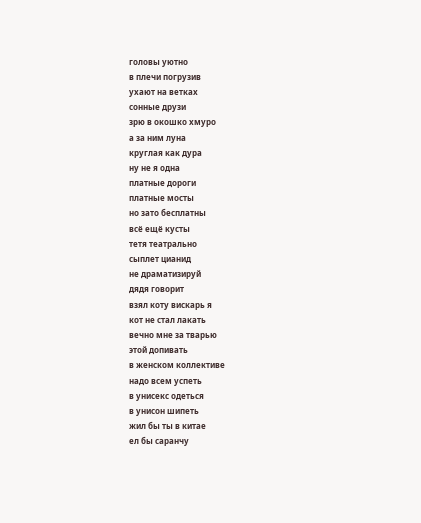головы уютно
в плечи погрузив
ухают на ветках
сонные друзи
зрю в окошко хмуро
а за ним луна
круглая как дура
ну не я одна
платные дороги
платные мосты
но зато бесплатны
всё ещё кусты
тетя театрально
сыплет цианид
не драматизируй
дядя говорит
взял коту вискарь я
кот не стал лакать
вечно мне за тварью
этой допивать
в женском коллективе
надо всем успеть
в унисекс одеться
в унисон шипеть
жил бы ты в китае
ел бы саранчу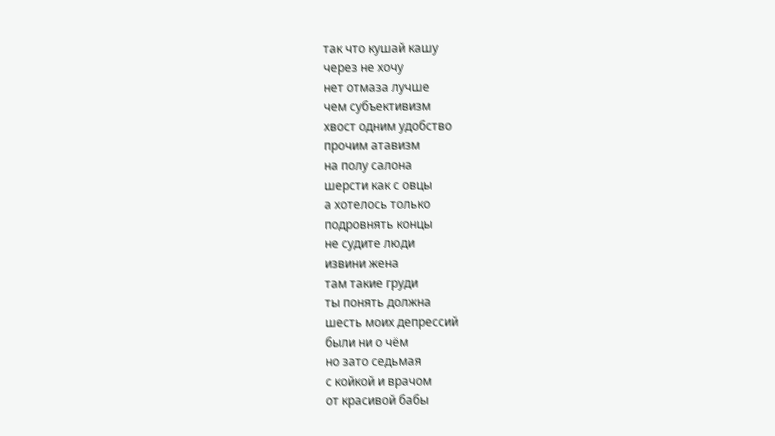так что кушай кашу
через не хочу
нет отмаза лучше
чем субъективизм
хвост одним удобство
прочим атавизм
на полу салона
шерсти как с овцы
а хотелось только
подровнять концы
не судите люди
извини жена
там такие груди
ты понять должна
шесть моих депрессий
были ни о чём
но зато седьмая
с койкой и врачом
от красивой бабы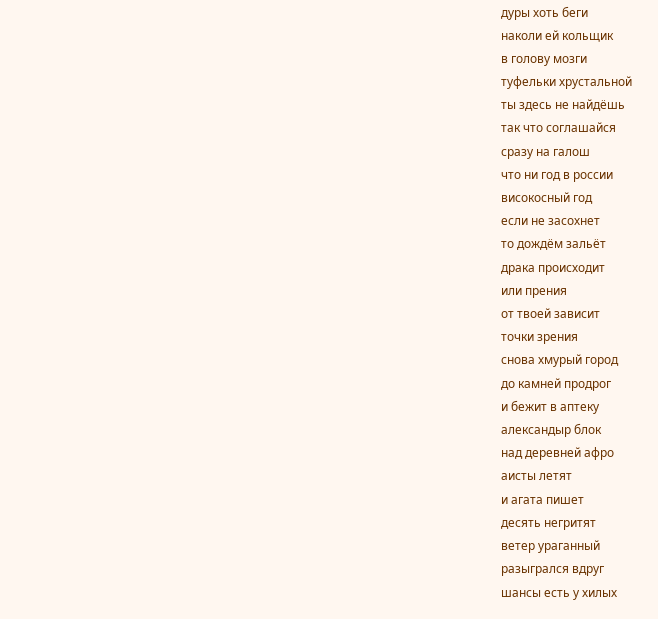дуры хоть беги
наколи ей кольщик
в голову мозги
туфельки хрустальной
ты здесь не найдёшь
так что соглашайся
сразу на галош
что ни год в россии
високосный год
если не засохнет
то дождём зальёт
драка происходит
или прения
от твоей зависит
точки зрения
снова хмурый город
до камней продрог
и бежит в аптеку
александыр блок
над деревней афро
аисты летят
и агата пишет
десять негритят
ветер ураганный
разыгрался вдруг
шансы есть у хилых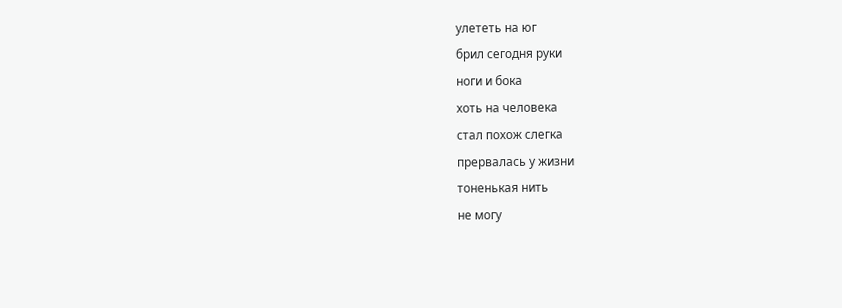улететь на юг
брил сегодня руки
ноги и бока
хоть на человека
стал похож слегка
прервалась у жизни
тоненькая нить
не могу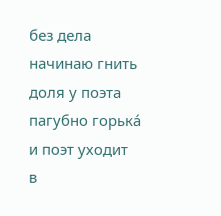без дела
начинаю гнить
доля у поэта
пагубно горька́
и поэт уходит
в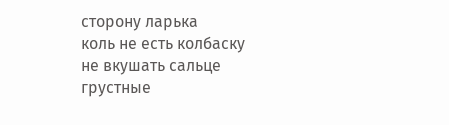сторону ларька
коль не есть колбаску
не вкушать сальце
грустные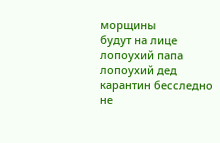морщины
будут на лице
лопоухий папа
лопоухий дед
карантин бесследно
не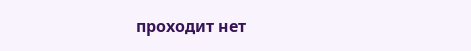проходит нет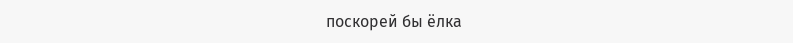поскорей бы ёлка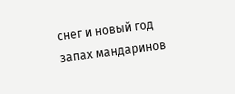снег и новый год
запах мандаринов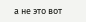а не это вот